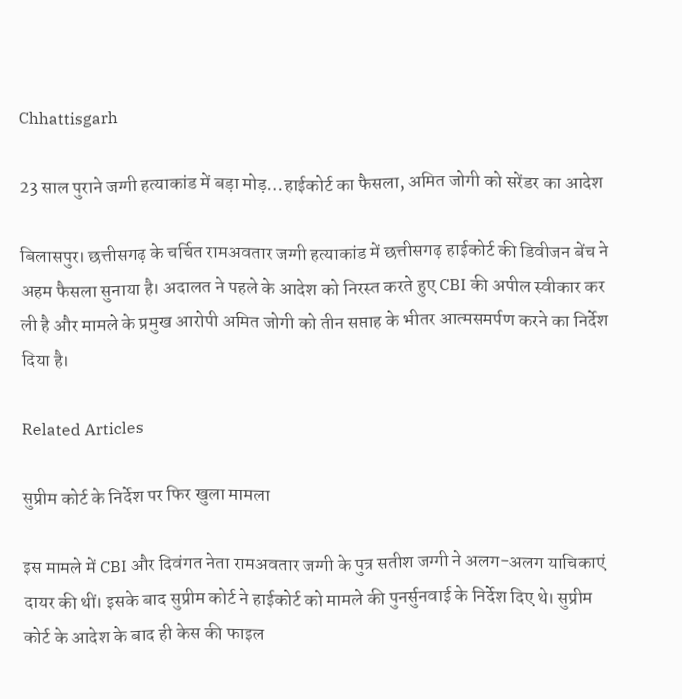Chhattisgarh

23 साल पुराने जग्गी हत्याकांड में बड़ा मोड़…हाईकोर्ट का फैसला, अमित जोगी को सरेंडर का आदेश

बिलासपुर। छत्तीसगढ़ के चर्चित रामअवतार जग्गी हत्याकांड में छत्तीसगढ़ हाईकोर्ट की डिवीजन बेंच ने अहम फैसला सुनाया है। अदालत ने पहले के आदेश को निरस्त करते हुए CBI की अपील स्वीकार कर ली है और मामले के प्रमुख आरोपी अमित जोगी को तीन सप्ताह के भीतर आत्मसमर्पण करने का निर्देश दिया है।

Related Articles

सुप्रीम कोर्ट के निर्देश पर फिर खुला मामला

इस मामले में CBI और दिवंगत नेता रामअवतार जग्गी के पुत्र सतीश जग्गी ने अलग-अलग याचिकाएं दायर की थीं। इसके बाद सुप्रीम कोर्ट ने हाईकोर्ट को मामले की पुनर्सुनवाई के निर्देश दिए थे। सुप्रीम कोर्ट के आदेश के बाद ही केस की फाइल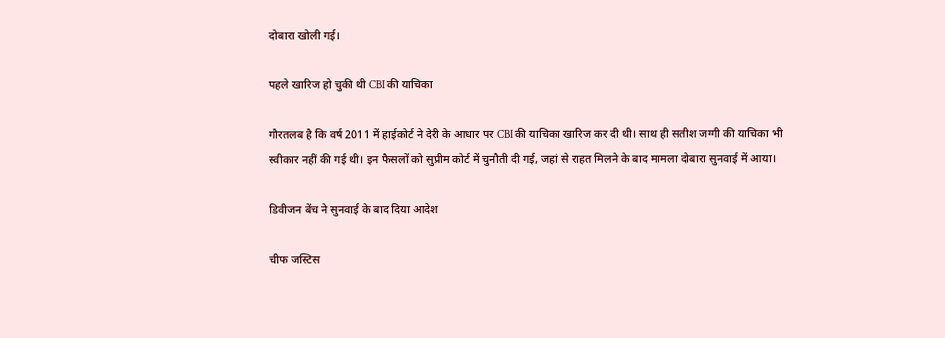दोबारा खोली गई।

पहले खारिज हो चुकी थी CBI की याचिका

गौरतलब है कि वर्ष 2011 में हाईकोर्ट ने देरी के आधार पर CBI की याचिका खारिज कर दी थी। साथ ही सतीश जग्गी की याचिका भी स्वीकार नहीं की गई थी। इन फैसलों को सुप्रीम कोर्ट में चुनौती दी गई, जहां से राहत मिलने के बाद मामला दोबारा सुनवाई में आया।

डिवीजन बेंच ने सुनवाई के बाद दिया आदेश

चीफ जस्टिस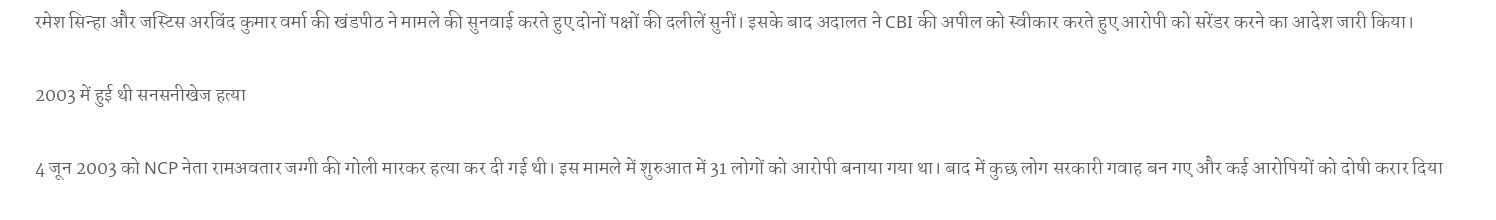रमेश सिन्हा और जस्टिस अरविंद कुमार वर्मा की खंडपीठ ने मामले की सुनवाई करते हुए दोनों पक्षों की दलीलें सुनीं। इसके बाद अदालत ने CBI की अपील को स्वीकार करते हुए आरोपी को सरेंडर करने का आदेश जारी किया।

2003 में हुई थी सनसनीखेज हत्या

4 जून 2003 को NCP नेता रामअवतार जग्गी की गोली मारकर हत्या कर दी गई थी। इस मामले में शुरुआत में 31 लोगों को आरोपी बनाया गया था। बाद में कुछ लोग सरकारी गवाह बन गए और कई आरोपियों को दोषी करार दिया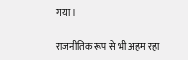गया।

राजनीतिक रूप से भी अहम रहा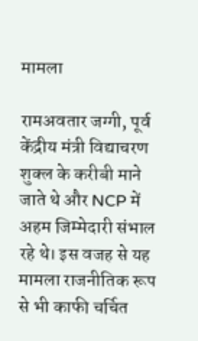मामला

रामअवतार जग्गी, पूर्व केंद्रीय मंत्री विद्याचरण शुक्ल के करीबी माने जाते थे और NCP में अहम जिम्मेदारी संभाल रहे थे। इस वजह से यह मामला राजनीतिक रूप से भी काफी चर्चित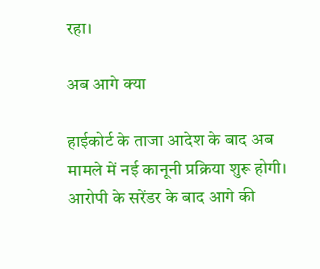रहा।

अब आगे क्या

हाईकोर्ट के ताजा आदेश के बाद अब मामले में नई कानूनी प्रक्रिया शुरू होगी। आरोपी के सरेंडर के बाद आगे की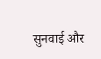सुनवाई और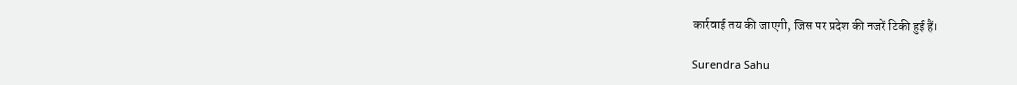कार्रवाई तय की जाएगी, जिस पर प्रदेश की नजरें टिकी हुई हैं।

Surendra Sahu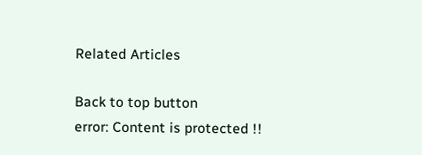Related Articles

Back to top button
error: Content is protected !!